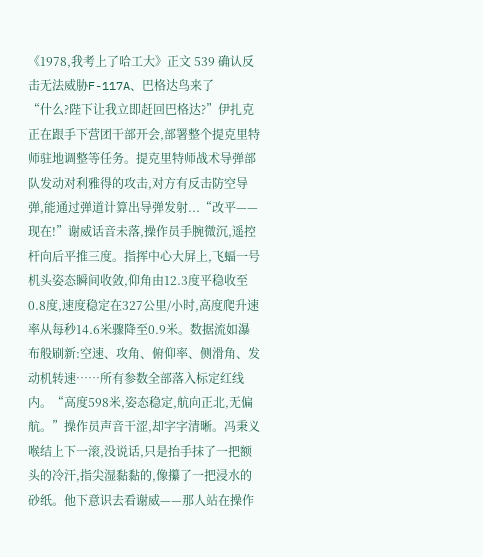《1978,我考上了哈工大》正文 539 确认反击无法威胁F-117A、巴格达鸟来了
“什么?陛下让我立即赶回巴格达?”伊扎克正在跟手下营团干部开会,部署整个提克里特师驻地调整等任务。提克里特师战术导弹部队发动对利雅得的攻击,对方有反击防空导弹,能通过弹道计算出导弹发射...“改平——现在!”谢威话音未落,操作员手腕微沉,遥控杆向后平推三度。指挥中心大屏上,飞蝠一号机头姿态瞬间收敛,仰角由12.3度平稳收至0.8度,速度稳定在327公里/小时,高度爬升速率从每秒14.6米骤降至0.9米。数据流如瀑布般刷新:空速、攻角、俯仰率、侧滑角、发动机转速……所有参数全部落入标定红线内。“高度598米,姿态稳定,航向正北,无偏航。”操作员声音干涩,却字字清晰。冯秉义喉结上下一滚,没说话,只是抬手抹了一把额头的冷汗,指尖湿黏黏的,像攥了一把浸水的砂纸。他下意识去看谢威——那人站在操作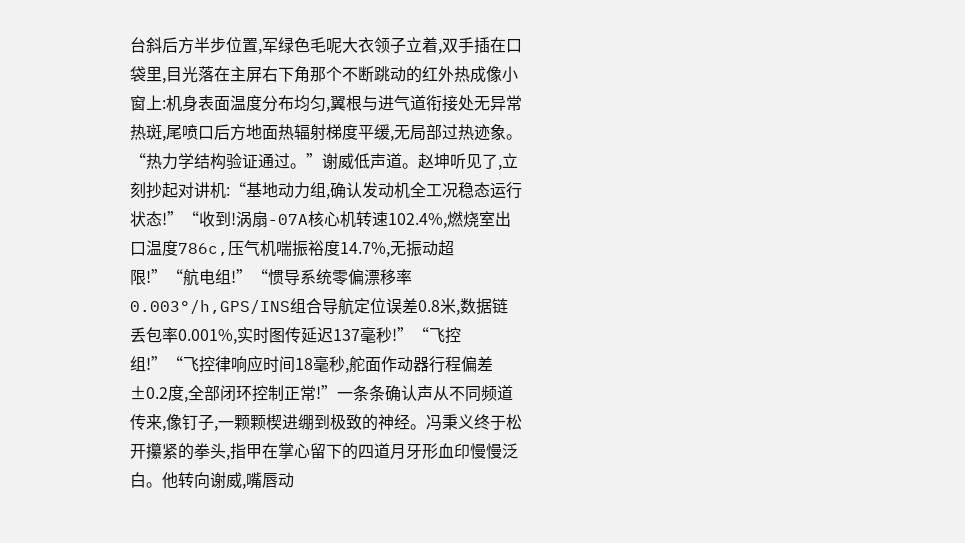台斜后方半步位置,军绿色毛呢大衣领子立着,双手插在口袋里,目光落在主屏右下角那个不断跳动的红外热成像小窗上:机身表面温度分布均匀,翼根与进气道衔接处无异常热斑,尾喷口后方地面热辐射梯度平缓,无局部过热迹象。“热力学结构验证通过。”谢威低声道。赵坤听见了,立刻抄起对讲机:“基地动力组,确认发动机全工况稳态运行状态!”“收到!涡扇-07A核心机转速102.4%,燃烧室出口温度786c,压气机喘振裕度14.7%,无振动超限!”“航电组!”“惯导系统零偏漂移率0.003°/h,GPS/INS组合导航定位误差0.8米,数据链丢包率0.001%,实时图传延迟137毫秒!”“飞控组!”“飞控律响应时间18毫秒,舵面作动器行程偏差±0.2度,全部闭环控制正常!”一条条确认声从不同频道传来,像钉子,一颗颗楔进绷到极致的神经。冯秉义终于松开攥紧的拳头,指甲在掌心留下的四道月牙形血印慢慢泛白。他转向谢威,嘴唇动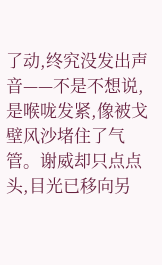了动,终究没发出声音——不是不想说,是喉咙发紧,像被戈壁风沙堵住了气管。谢威却只点点头,目光已移向另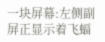一块屏幕:左侧副屏正显示着飞蝠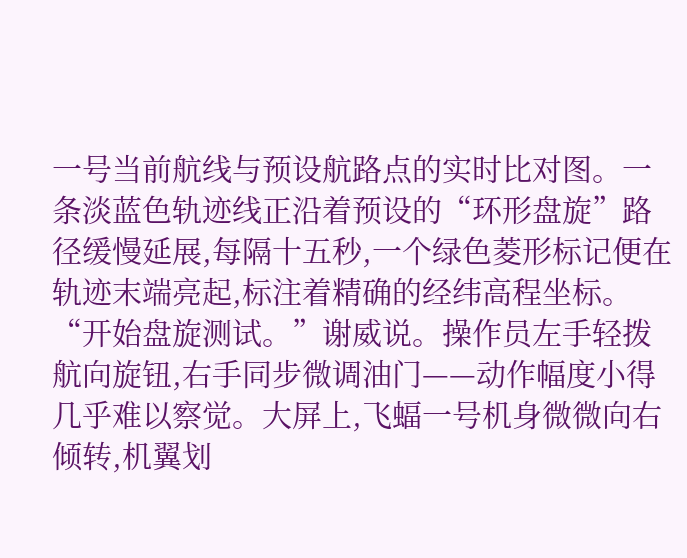一号当前航线与预设航路点的实时比对图。一条淡蓝色轨迹线正沿着预设的“环形盘旋”路径缓慢延展,每隔十五秒,一个绿色菱形标记便在轨迹末端亮起,标注着精确的经纬高程坐标。“开始盘旋测试。”谢威说。操作员左手轻拨航向旋钮,右手同步微调油门——动作幅度小得几乎难以察觉。大屏上,飞蝠一号机身微微向右倾转,机翼划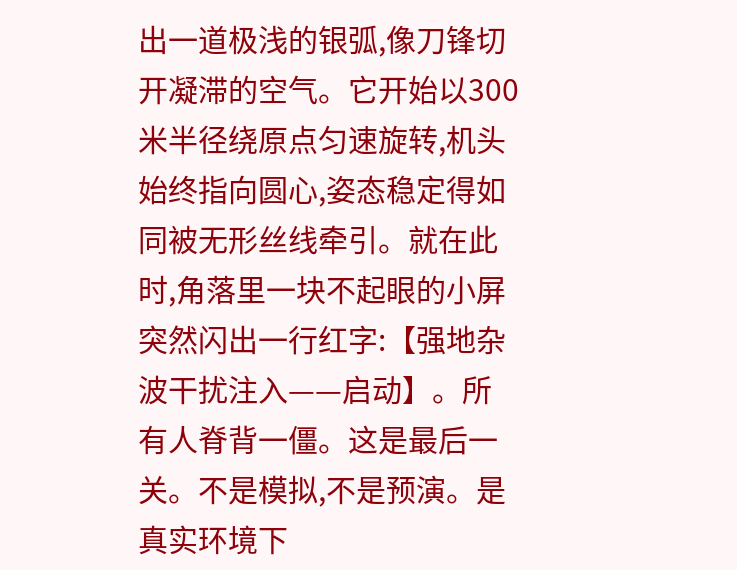出一道极浅的银弧,像刀锋切开凝滞的空气。它开始以300米半径绕原点匀速旋转,机头始终指向圆心,姿态稳定得如同被无形丝线牵引。就在此时,角落里一块不起眼的小屏突然闪出一行红字:【强地杂波干扰注入——启动】。所有人脊背一僵。这是最后一关。不是模拟,不是预演。是真实环境下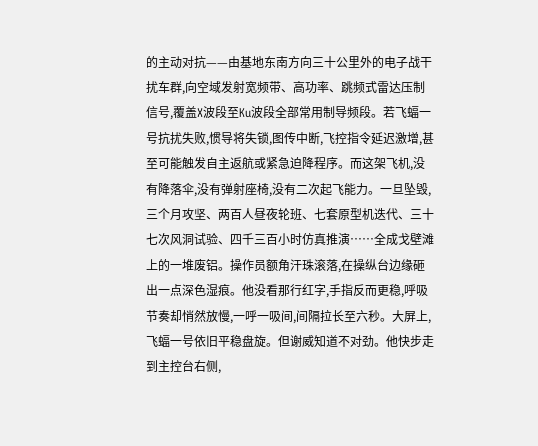的主动对抗——由基地东南方向三十公里外的电子战干扰车群,向空域发射宽频带、高功率、跳频式雷达压制信号,覆盖X波段至Ku波段全部常用制导频段。若飞蝠一号抗扰失败,惯导将失锁,图传中断,飞控指令延迟激增,甚至可能触发自主返航或紧急迫降程序。而这架飞机,没有降落伞,没有弹射座椅,没有二次起飞能力。一旦坠毁,三个月攻坚、两百人昼夜轮班、七套原型机迭代、三十七次风洞试验、四千三百小时仿真推演……全成戈壁滩上的一堆废铝。操作员额角汗珠滚落,在操纵台边缘砸出一点深色湿痕。他没看那行红字,手指反而更稳,呼吸节奏却悄然放慢,一呼一吸间,间隔拉长至六秒。大屏上,飞蝠一号依旧平稳盘旋。但谢威知道不对劲。他快步走到主控台右侧,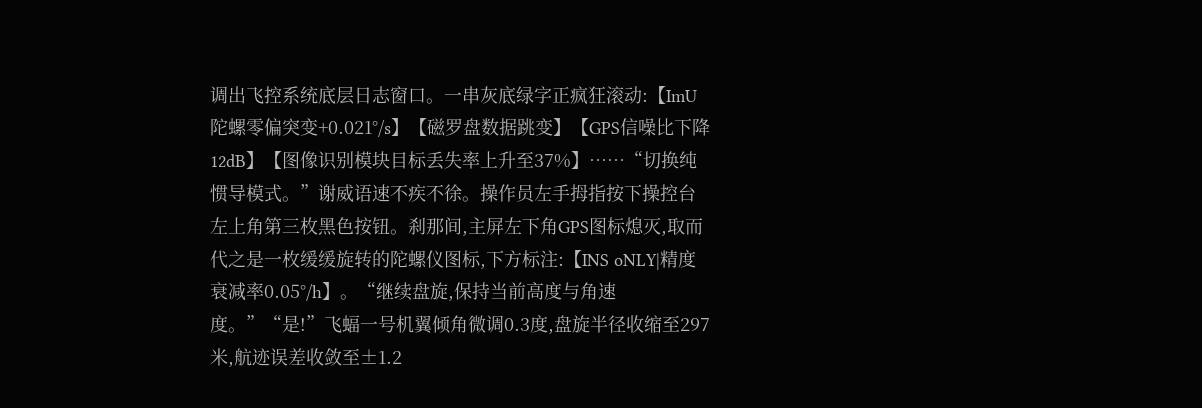调出飞控系统底层日志窗口。一串灰底绿字正疯狂滚动:【ImU陀螺零偏突变+0.021°/s】【磁罗盘数据跳变】【GPS信噪比下降12dB】【图像识别模块目标丢失率上升至37%】……“切换纯惯导模式。”谢威语速不疾不徐。操作员左手拇指按下操控台左上角第三枚黑色按钮。刹那间,主屏左下角GPS图标熄灭,取而代之是一枚缓缓旋转的陀螺仪图标,下方标注:【INS oNLY|精度衰减率0.05°/h】。“继续盘旋,保持当前高度与角速度。”“是!”飞蝠一号机翼倾角微调0.3度,盘旋半径收缩至297米,航迹误差收敛至±1.2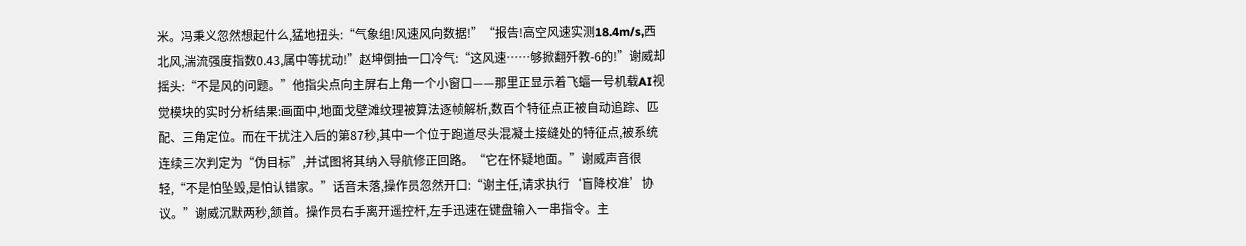米。冯秉义忽然想起什么,猛地扭头:“气象组!风速风向数据!”“报告!高空风速实测18.4m/s,西北风,湍流强度指数0.43,属中等扰动!”赵坤倒抽一口冷气:“这风速……够掀翻歼教-6的!”谢威却摇头:“不是风的问题。”他指尖点向主屏右上角一个小窗口——那里正显示着飞蝠一号机载AI视觉模块的实时分析结果:画面中,地面戈壁滩纹理被算法逐帧解析,数百个特征点正被自动追踪、匹配、三角定位。而在干扰注入后的第87秒,其中一个位于跑道尽头混凝土接缝处的特征点,被系统连续三次判定为“伪目标”,并试图将其纳入导航修正回路。“它在怀疑地面。”谢威声音很轻,“不是怕坠毁,是怕认错家。”话音未落,操作员忽然开口:“谢主任,请求执行‘盲降校准’协议。”谢威沉默两秒,颔首。操作员右手离开遥控杆,左手迅速在键盘输入一串指令。主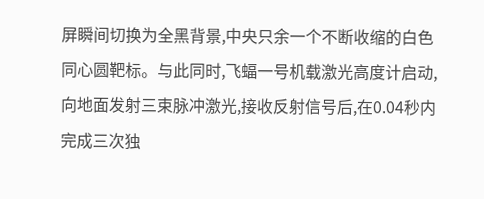屏瞬间切换为全黑背景,中央只余一个不断收缩的白色同心圆靶标。与此同时,飞蝠一号机载激光高度计启动,向地面发射三束脉冲激光,接收反射信号后,在0.04秒内完成三次独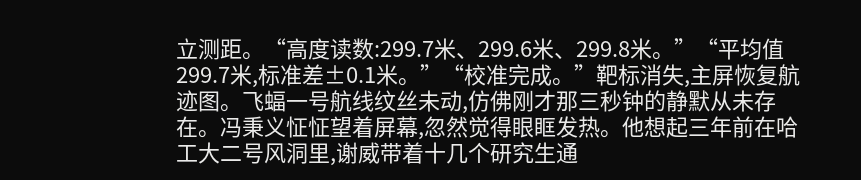立测距。“高度读数:299.7米、299.6米、299.8米。”“平均值299.7米,标准差±0.1米。”“校准完成。”靶标消失,主屏恢复航迹图。飞蝠一号航线纹丝未动,仿佛刚才那三秒钟的静默从未存在。冯秉义怔怔望着屏幕,忽然觉得眼眶发热。他想起三年前在哈工大二号风洞里,谢威带着十几个研究生通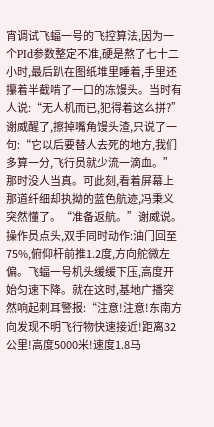宵调试飞蝠一号的飞控算法,因为一个PId参数整定不准,硬是熬了七十二小时,最后趴在图纸堆里睡着,手里还攥着半截啃了一口的冻馒头。当时有人说:“无人机而已,犯得着这么拼?”谢威醒了,擦掉嘴角馒头渣,只说了一句:“它以后要替人去死的地方,我们多算一分,飞行员就少流一滴血。”那时没人当真。可此刻,看着屏幕上那道纤细却执拗的蓝色航迹,冯秉义突然懂了。“准备返航。”谢威说。操作员点头,双手同时动作:油门回至75%,俯仰杆前推1.2度,方向舵微左偏。飞蝠一号机头缓缓下压,高度开始匀速下降。就在这时,基地广播突然响起刺耳警报:“注意!注意!东南方向发现不明飞行物快速接近!距离32公里!高度5000米!速度1.8马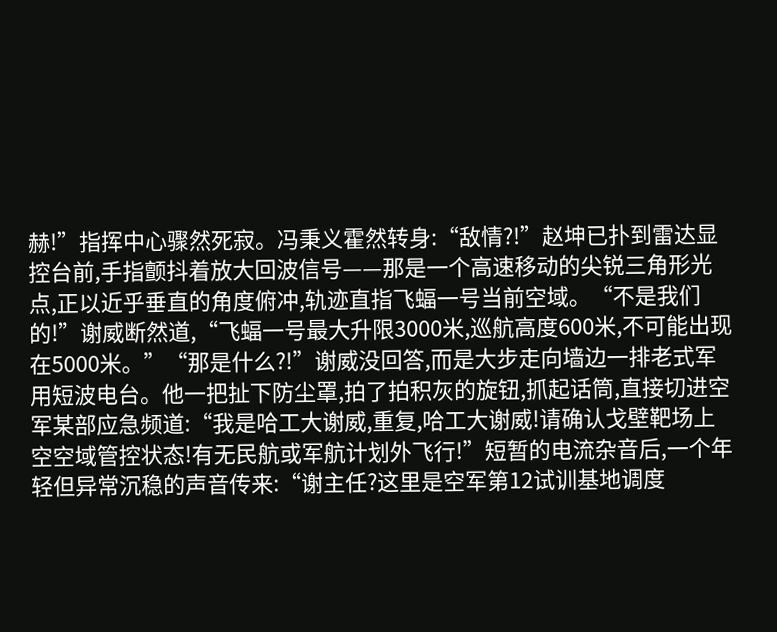赫!”指挥中心骤然死寂。冯秉义霍然转身:“敌情?!”赵坤已扑到雷达显控台前,手指颤抖着放大回波信号——那是一个高速移动的尖锐三角形光点,正以近乎垂直的角度俯冲,轨迹直指飞蝠一号当前空域。“不是我们的!”谢威断然道,“飞蝠一号最大升限3000米,巡航高度600米,不可能出现在5000米。”“那是什么?!”谢威没回答,而是大步走向墙边一排老式军用短波电台。他一把扯下防尘罩,拍了拍积灰的旋钮,抓起话筒,直接切进空军某部应急频道:“我是哈工大谢威,重复,哈工大谢威!请确认戈壁靶场上空空域管控状态!有无民航或军航计划外飞行!”短暂的电流杂音后,一个年轻但异常沉稳的声音传来:“谢主任?这里是空军第12试训基地调度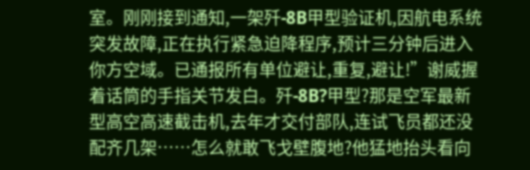室。刚刚接到通知,一架歼-8B甲型验证机,因航电系统突发故障,正在执行紧急迫降程序,预计三分钟后进入你方空域。已通报所有单位避让,重复,避让!”谢威握着话筒的手指关节发白。歼-8B?甲型?那是空军最新型高空高速截击机,去年才交付部队,连试飞员都还没配齐几架……怎么就敢飞戈壁腹地?他猛地抬头看向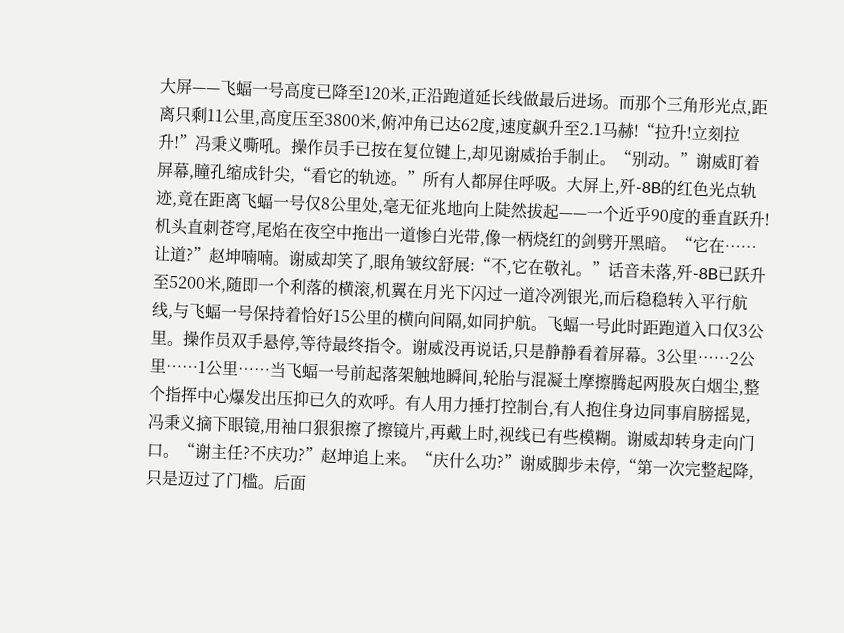大屏——飞蝠一号高度已降至120米,正沿跑道延长线做最后进场。而那个三角形光点,距离只剩11公里,高度压至3800米,俯冲角已达62度,速度飙升至2.1马赫!“拉升!立刻拉升!”冯秉义嘶吼。操作员手已按在复位键上,却见谢威抬手制止。“别动。”谢威盯着屏幕,瞳孔缩成针尖,“看它的轨迹。”所有人都屏住呼吸。大屏上,歼-8B的红色光点轨迹,竟在距离飞蝠一号仅8公里处,毫无征兆地向上陡然拔起——一个近乎90度的垂直跃升!机头直刺苍穹,尾焰在夜空中拖出一道惨白光带,像一柄烧红的剑劈开黑暗。“它在……让道?”赵坤喃喃。谢威却笑了,眼角皱纹舒展:“不,它在敬礼。”话音未落,歼-8B已跃升至5200米,随即一个利落的横滚,机翼在月光下闪过一道冷冽银光,而后稳稳转入平行航线,与飞蝠一号保持着恰好15公里的横向间隔,如同护航。飞蝠一号此时距跑道入口仅3公里。操作员双手悬停,等待最终指令。谢威没再说话,只是静静看着屏幕。3公里……2公里……1公里……当飞蝠一号前起落架触地瞬间,轮胎与混凝土摩擦腾起两股灰白烟尘,整个指挥中心爆发出压抑已久的欢呼。有人用力捶打控制台,有人抱住身边同事肩膀摇晃,冯秉义摘下眼镜,用袖口狠狠擦了擦镜片,再戴上时,视线已有些模糊。谢威却转身走向门口。“谢主任?不庆功?”赵坤追上来。“庆什么功?”谢威脚步未停,“第一次完整起降,只是迈过了门槛。后面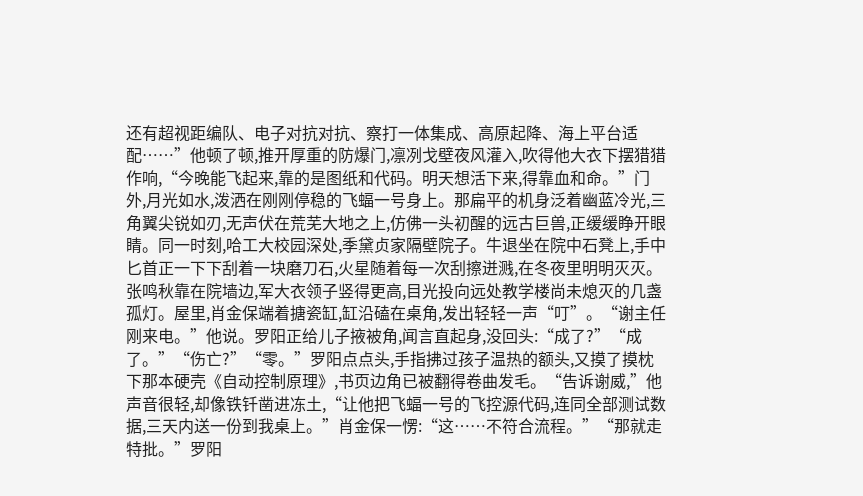还有超视距编队、电子对抗对抗、察打一体集成、高原起降、海上平台适配……”他顿了顿,推开厚重的防爆门,凛冽戈壁夜风灌入,吹得他大衣下摆猎猎作响,“今晚能飞起来,靠的是图纸和代码。明天想活下来,得靠血和命。”门外,月光如水,泼洒在刚刚停稳的飞蝠一号身上。那扁平的机身泛着幽蓝冷光,三角翼尖锐如刃,无声伏在荒芜大地之上,仿佛一头初醒的远古巨兽,正缓缓睁开眼睛。同一时刻,哈工大校园深处,季黛贞家隔壁院子。牛退坐在院中石凳上,手中匕首正一下下刮着一块磨刀石,火星随着每一次刮擦迸溅,在冬夜里明明灭灭。张鸣秋靠在院墙边,军大衣领子竖得更高,目光投向远处教学楼尚未熄灭的几盏孤灯。屋里,肖金保端着搪瓷缸,缸沿磕在桌角,发出轻轻一声“叮”。“谢主任刚来电。”他说。罗阳正给儿子掖被角,闻言直起身,没回头:“成了?”“成了。”“伤亡?”“零。”罗阳点点头,手指拂过孩子温热的额头,又摸了摸枕下那本硬壳《自动控制原理》,书页边角已被翻得卷曲发毛。“告诉谢威,”他声音很轻,却像铁钎凿进冻土,“让他把飞蝠一号的飞控源代码,连同全部测试数据,三天内送一份到我桌上。”肖金保一愣:“这……不符合流程。”“那就走特批。”罗阳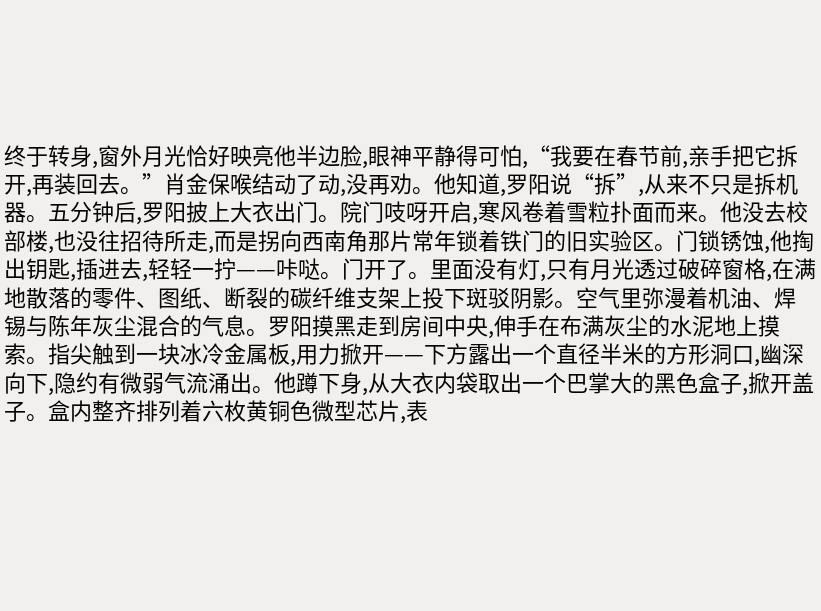终于转身,窗外月光恰好映亮他半边脸,眼神平静得可怕,“我要在春节前,亲手把它拆开,再装回去。”肖金保喉结动了动,没再劝。他知道,罗阳说“拆”,从来不只是拆机器。五分钟后,罗阳披上大衣出门。院门吱呀开启,寒风卷着雪粒扑面而来。他没去校部楼,也没往招待所走,而是拐向西南角那片常年锁着铁门的旧实验区。门锁锈蚀,他掏出钥匙,插进去,轻轻一拧——咔哒。门开了。里面没有灯,只有月光透过破碎窗格,在满地散落的零件、图纸、断裂的碳纤维支架上投下斑驳阴影。空气里弥漫着机油、焊锡与陈年灰尘混合的气息。罗阳摸黑走到房间中央,伸手在布满灰尘的水泥地上摸索。指尖触到一块冰冷金属板,用力掀开——下方露出一个直径半米的方形洞口,幽深向下,隐约有微弱气流涌出。他蹲下身,从大衣内袋取出一个巴掌大的黑色盒子,掀开盖子。盒内整齐排列着六枚黄铜色微型芯片,表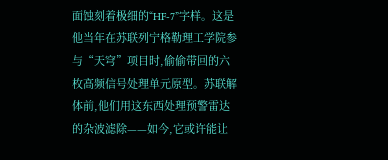面蚀刻着极细的“HF-7”字样。这是他当年在苏联列宁格勒理工学院参与“天穹”项目时,偷偷带回的六枚高频信号处理单元原型。苏联解体前,他们用这东西处理预警雷达的杂波滤除——如今,它或许能让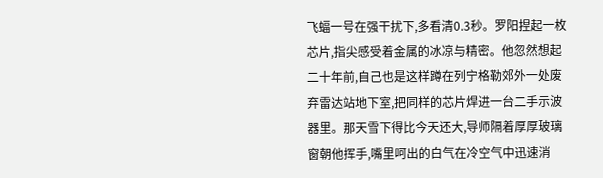飞蝠一号在强干扰下,多看清0.3秒。罗阳捏起一枚芯片,指尖感受着金属的冰凉与精密。他忽然想起二十年前,自己也是这样蹲在列宁格勒郊外一处废弃雷达站地下室,把同样的芯片焊进一台二手示波器里。那天雪下得比今天还大,导师隔着厚厚玻璃窗朝他挥手,嘴里呵出的白气在冷空气中迅速消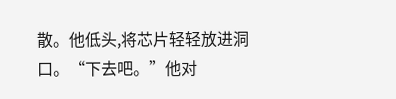散。他低头,将芯片轻轻放进洞口。“下去吧。”他对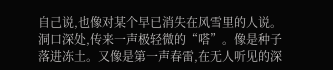自己说,也像对某个早已消失在风雪里的人说。洞口深处,传来一声极轻微的“嗒”。像是种子落进冻土。又像是第一声春雷,在无人听见的深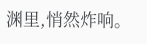渊里,悄然炸响。